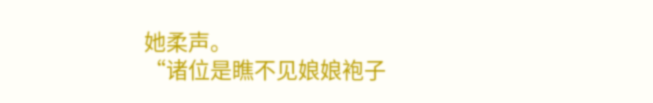她柔声。
“诸位是瞧不见娘娘袍子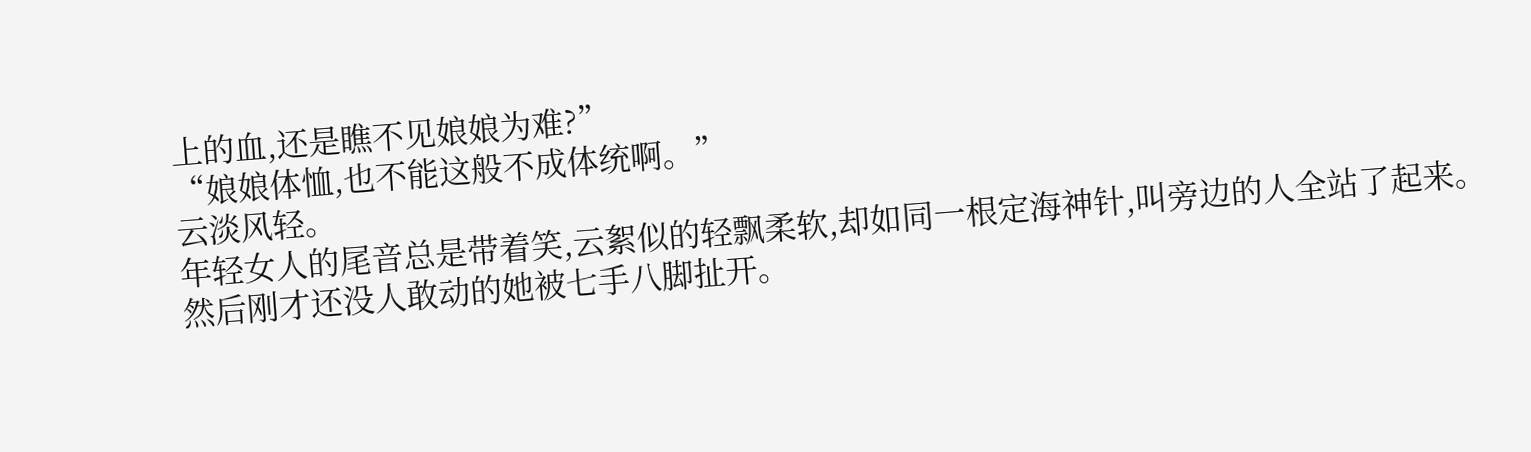上的血,还是瞧不见娘娘为难?”
“娘娘体恤,也不能这般不成体统啊。”
云淡风轻。
年轻女人的尾音总是带着笑,云絮似的轻飘柔软,却如同一根定海神针,叫旁边的人全站了起来。
然后刚才还没人敢动的她被七手八脚扯开。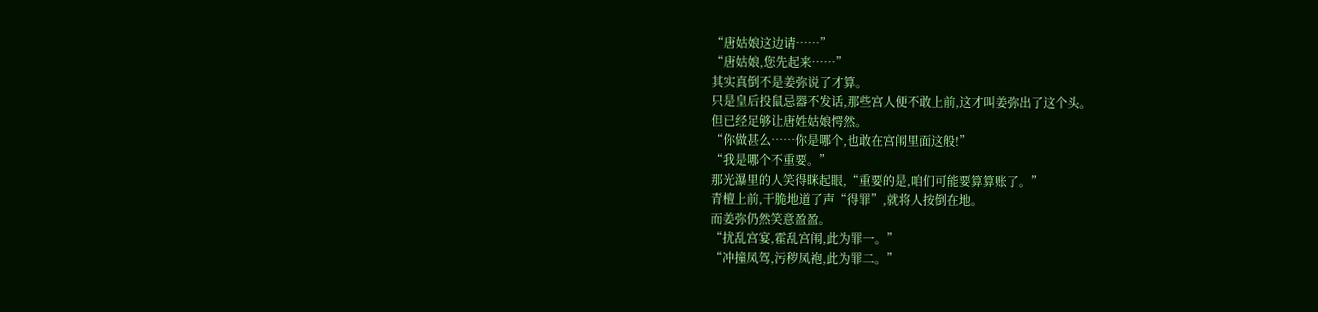“唐姑娘这边请……”
“唐姑娘,您先起来……”
其实真倒不是姜弥说了才算。
只是皇后投鼠忌器不发话,那些宫人便不敢上前,这才叫姜弥出了这个头。
但已经足够让唐姓姑娘愕然。
“你做甚么……你是哪个,也敢在宫闱里面这般!”
“我是哪个不重要。”
那光瀑里的人笑得眯起眼,“重要的是,咱们可能要算算账了。”
青檀上前,干脆地道了声“得罪”,就将人按倒在地。
而姜弥仍然笑意盈盈。
“扰乱宫宴,霍乱宫闱,此为罪一。”
“冲撞凤驾,污秽凤袍,此为罪二。”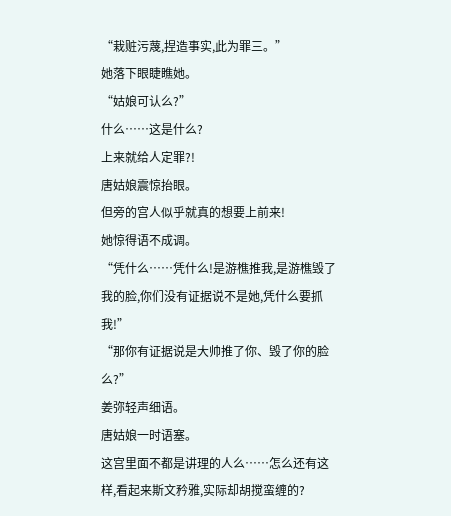“栽赃污蔑,捏造事实,此为罪三。”
她落下眼睫瞧她。
“姑娘可认么?”
什么……这是什么?
上来就给人定罪?!
唐姑娘震惊抬眼。
但旁的宫人似乎就真的想要上前来!
她惊得语不成调。
“凭什么……凭什么!是游樵推我,是游樵毁了我的脸,你们没有证据说不是她,凭什么要抓我!”
“那你有证据说是大帅推了你、毁了你的脸么?”
姜弥轻声细语。
唐姑娘一时语塞。
这宫里面不都是讲理的人么……怎么还有这样,看起来斯文矜雅,实际却胡搅蛮缠的?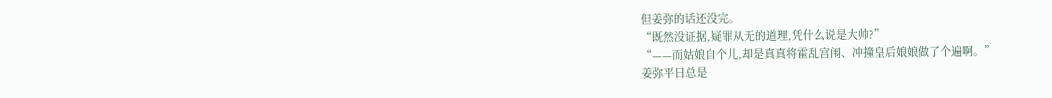但姜弥的话还没完。
“既然没证据,疑罪从无的道理,凭什么说是大帅?”
“——而姑娘自个儿,却是真真将霍乱宫闱、冲撞皇后娘娘做了个遍啊。”
姜弥平日总是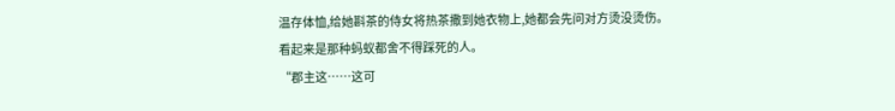温存体恤,给她斟茶的侍女将热茶撒到她衣物上,她都会先问对方烫没烫伤。
看起来是那种蚂蚁都舍不得踩死的人。
“郡主这……这可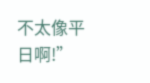不太像平日啊!”